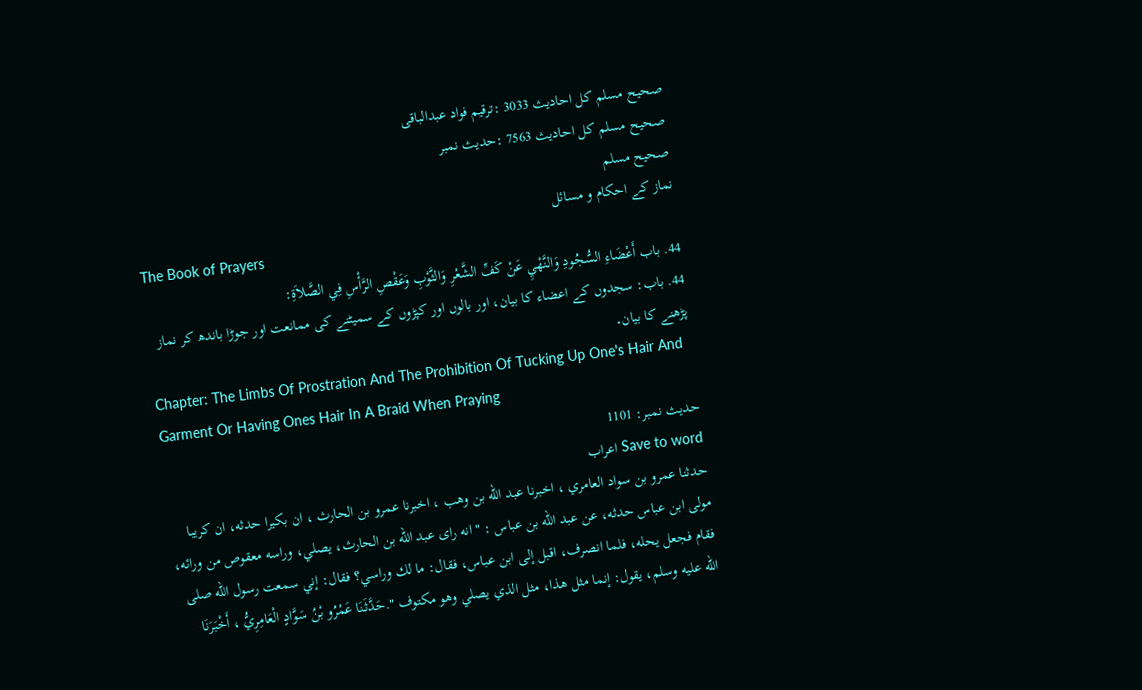صحيح مسلم کل احادیث 3033 :ترقیم فواد عبدالباقی
صحيح مسلم کل احادیث 7563 :حدیث نمبر
صحيح مسلم
نماز کے احکام و مسائل
The Book of Prayers
44. باب أَعْضَاءِ السُّجُودِ وَالنَّهْيِ عَنْ كَفِّ الشَّعْرِ وَالثَّوْبِ وَعَقْصِ الرَّأْسِ فِي الصَّلاَةِ:
44. باب: سجدوں کے اعضاء کا بیان، اور بالوں اور کپڑوں کے سمیٹنے کی ممانعت اور جوڑا باندھ کر نماز پڑھنے کا بیان۔
Chapter: The Limbs Of Prostration And The Prohibition Of Tucking Up One's Hair And Garment Or Having Ones Hair In A Braid When Praying
حدیث نمبر: 1101
Save to word اعراب
حدثنا عمرو بن سواد العامري ، اخبرنا عبد الله بن وهب ، اخبرنا عمرو بن الحارث ، ان بكيرا حدثه، ان كريبا مولى ابن عباس حدثه، عن عبد الله بن عباس : " انه راى عبد الله بن الحارث، يصلي، وراسه معقوص من ورائه، فقام فجعل يحله، فلما انصرف، اقبل إلى ابن عباس، فقال: ما لك وراسي؟ فقال: إني سمعت رسول الله صلى الله عليه وسلم، يقول: إنما مثل هذا، مثل الذي يصلي وهو مكتوف ".حَدَّثَنَا عَمْرُو بْنُ سَوَّادٍ الْعَامِرِيُّ ، أَخْبَرَنَا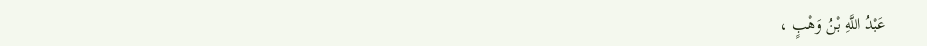عَبْدُ اللَّهِ بْنُ وَهْبٍ ،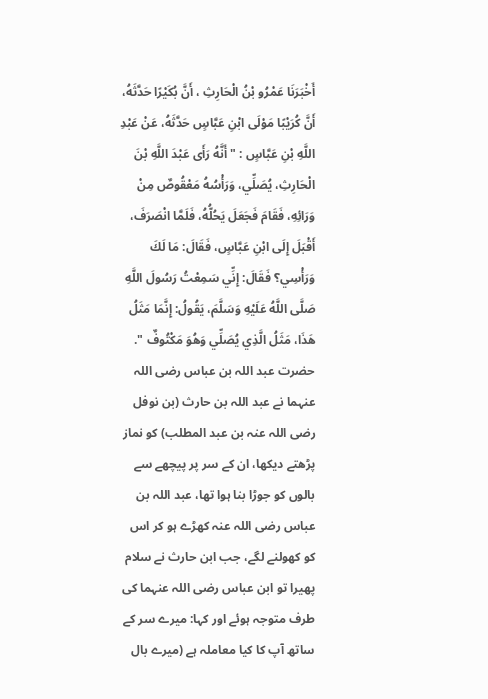أَخْبَرَنَا عَمْرُو بْنُ الْحَارِثِ ، أَنَّ بُكَيْرًا حَدَّثَهُ، أَنَّ كُرَيْبًا مَوْلَى ابْنِ عَبَّاسٍ حَدَّثَهُ، عَنْ عَبْدِ اللَّهِ بْنِ عَبَّاسٍ : " أَنَّهُ رَأَى عَبْدَ اللَّهِ بْنَ الْحَارِثِ، يُصَلِّي، وَرَأْسُهُ مَعْقُوصٌ مِنْ وَرَائِهِ، فَقَامَ فَجَعَلَ يَحُلُّهُ، فَلَمَّا انْصَرَفَ، أَقْبَلَ إِلَى ابْنِ عَبَّاسٍ، فَقَالَ: مَا لَكَ وَرَأْسِي؟ فَقَالَ: إِنِّي سَمِعْتُ رَسُولَ اللَّهِ صَلَّى اللَّهُ عَلَيْهِ وَسَلَّمَ، يَقُولُ: إِنَّمَا مَثَلُ هَذَا، مَثَلُ الَّذِي يُصَلِّي وَهُوَ مَكْتُوفٌ ".
حضرت عبد اللہ بن عباس رضی اللہ عنہما نے عبد اللہ بن حارث (بن نوفل رضی اللہ عنہ بن عبد المطلب) کو نماز پڑھتے دیکھا، ان کے سر پر پیچھے سے بالوں کو جوڑا بنا ہوا تھا، عبد اللہ بن عباس رضی اللہ عنہ کھڑے ہو کر اس کو کھولنے لگے، جب ابن حارث نے سلام پھیرا تو ابن عباس رضی اللہ عنہما کی طرف متوجہ ہوئے اور کہا: میرے سر کے ساتھ آپ کا کیا معاملہ ہے (میرے بال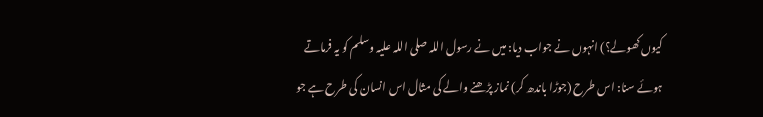کیوں کھولے؟) انہوں نے جواب دیا: میں نے رسول اللہ صلی اللہ علیہ وسلم کو یہ فرماتے ہوئے سنا: اس طرح (جوڑا باندھ کر) نماز پڑھنے والے کی مثال اس انسان کی طرح ہے جو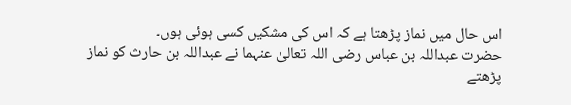اس حال میں نماز پڑھتا ہے کہ اس کی مشکیں کسی ہوئی ہوں۔
حضرت عبداللہ بن عباس رضی اللہ تعالیٰ عنہما نے عبداللہ بن حارث کو نماز پڑھتے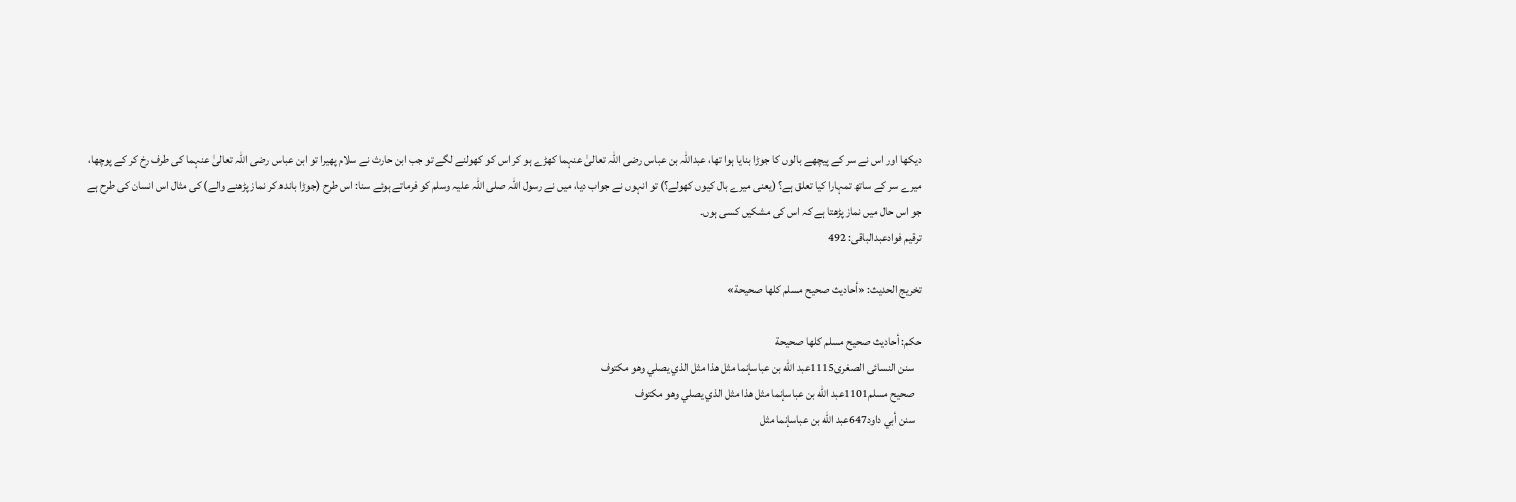دیکھا اور اس نے سر کے پیچھے بالوں کا جوڑا بنایا ہوا تھا، عبداللہ بن عباس رضی اللہ تعالیٰ عنہما کھڑے ہو کر اس کو کھولنے لگے تو جب ابن حارث نے سلام پھیرا تو ابن عباس رضی اللہ تعالیٰ عنہما کی طرف رخ کر کے پوچھا، میرے سر کے ساتھ تمہارا کیا تعلق ہے؟ (یعنی میرے بال کیوں کھولے؟) تو انہوں نے جواب دیا، میں نے رسول اللہ صلی اللہ علیہ وسلم کو فرماتے ہوئے سنا: اس طرح (جوڑا باندھ کر نماز پڑھنے والے) کی مثال اس انسان کی طرح ہے جو اس حال میں نماز پڑھتا ہے کہ اس کی مشکیں کسی ہوں۔
ترقیم فوادعبدالباقی: 492

تخریج الحدیث: «أحاديث صحيح مسلم كلها صحيحة»

حكم: أحاديث صحيح مسلم كلها صحيحة
   سنن النسائى الصغرى1115عبد الله بن عباسإنما مثل هذا مثل الذي يصلي وهو مكتوف
   صحيح مسلم1101عبد الله بن عباسإنما مثل هذا مثل الذي يصلي وهو مكتوف
   سنن أبي داود647عبد الله بن عباسإنما مثل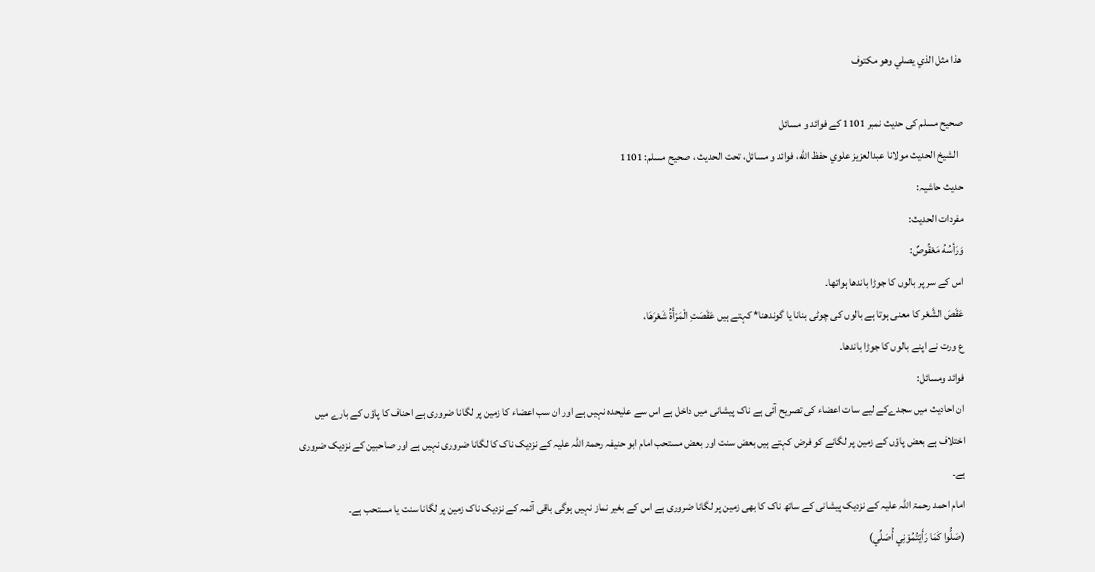هذا مثل الذي يصلي وهو مكتوف

صحیح مسلم کی حدیث نمبر 1101 کے فوائد و مسائل
  الشيخ الحديث مولانا عبدالعزيز علوي حفظ الله، فوائد و مسائل، تحت الحديث ، صحيح مسلم: 1101
حدیث حاشیہ:
مفردات الحدیث:
وَرَأسُهُ مَعْقُوصٌ:
اس کے سر پر بالوں کا جوڑا باندھا ہواتھا۔
عَقَصَ الشَّعْر کا معنی ہوتا ہے بالوں کی چوٹی بنانا یا گوندھنا* کہتے ہیں عَقَصَتِ الْمَرْأْةُ شَعْرَهَا،
ع ورت نے اپنے بالوں کا جوڑا باندھا۔
فوائد ومسائل:
ان احادیث میں سجدےکے لیے سات اعضاء کی تصریح آئی ہے ناک پیشانی میں داخل ہے اس سے علیحدہ نہیں ہے اور ان سب اعضاء کا زمین پر لگانا ضروری ہے احناف کا پاؤں کے بارے میں اختلاف ہے بعض پاؤں کے زمین پر لگانے کو فرض کہتے ہیں بعض سنت اور بعض مستحب امام ابو حنیفہ رحمۃ اللہ علیہ کے نزدیک ناک کا لگانا ضروری نہیں ہے اور صاحبین کے نزدیک ضروری ہے۔
امام احمد رحمۃ اللہ علیہ کے نزدیک پیشانی کے ساتھ ناک کا بھی زمین پر لگانا ضروری ہے اس کے بغیر نماز نہیں ہوگی باقی آئمہ کے نزدیک ناک زمین پر لگانا سنت یا مستحب ہے۔
(صَلُّوا كَمَا رَأَيْتُمُوْنِي أُصَلِّي)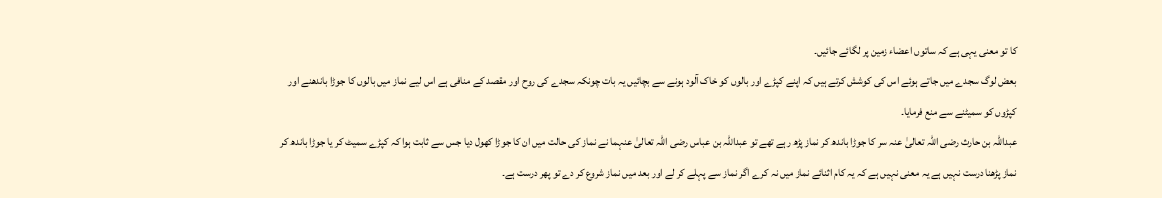کا تو معنی یہی ہے کہ ساتوں اعضاء زمین پر لگائے جائیں۔
بعض لوگ سجدے میں جاتے ہوئے اس کی کوشش کرتے ہیں کہ اپنے کپڑے اور بالوں کو خاک آلود ہونے سے بچائیں یہ بات چونکہ سجدے کی روح اور مقصد کے منافی ہے اس لیے نماز میں بالوں کا جوڑا باندھنے اور کپڑوں کو سمیٹنے سے منع فرمایا۔
عبداللہ بن حارث رضی اللہ تعالیٰ عنہ سر کا جوڑا باندھ کر نماز پڑھ رہے تھے تو عبداللہ بن عباس رضی اللہ تعالیٰ عنہما نے نماز کی حالت میں ان کا جوڑا کھول دیا جس سے ثابت ہوا کہ کپڑے سمیٹ کر یا جوڑا باندھ کر نماز پڑھنا درست نہیں ہے یہ معنی نہیں ہے کہ یہ کام اثنائے نماز میں نہ کرے اگر نماز سے پہلے کر لے اور بعد میں نماز شروع کر دے تو پھر درست ہے۔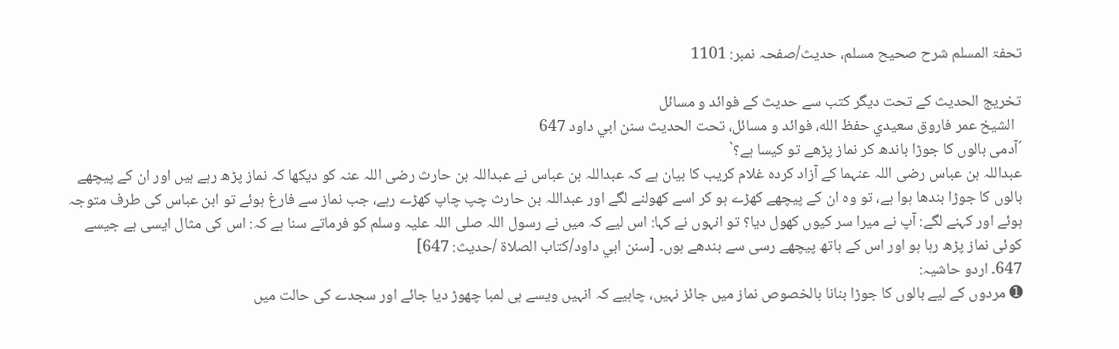تحفۃ المسلم شرح صحیح مسلم، حدیث/صفحہ نمبر: 1101

تخریج الحدیث کے تحت دیگر کتب سے حدیث کے فوائد و مسائل
  الشيخ عمر فاروق سعيدي حفظ الله، فوائد و مسائل، تحت الحديث سنن ابي داود 647
´آدمی بالوں کا جوڑا باندھ کر نماز پڑھے تو کیسا ہے؟`
عبداللہ بن عباس رضی اللہ عنہما کے آزاد کردہ غلام کریب کا بیان ہے کہ عبداللہ بن عباس نے عبداللہ بن حارث رضی اللہ عنہ کو دیکھا کہ نماز پڑھ رہے ہیں اور ان کے پیچھے بالوں کا جوڑا بندھا ہوا ہے، تو وہ ان کے پیچھے کھڑے ہو کر اسے کھولنے لگے اور عبداللہ بن حارث چپ چاپ کھڑے رہے، جب نماز سے فارغ ہوئے تو ابن عباس کی طرف متوجہ ہوئے اور کہنے لگے: آپ نے میرا سر کیوں کھول دیا؟ تو انہوں نے کہا: اس لیے کہ میں نے رسول اللہ صلی اللہ علیہ وسلم کو فرماتے سنا ہے کہ: اس کی مثال ایسی ہے جیسے کوئی نماز پڑھ رہا ہو اور اس کے ہاتھ پیچھے رسی سے بندھے ہوں۔ [سنن ابي داود/كتاب الصلاة /حدیث: 647]
647۔ اردو حاشیہ:
➊ مردوں کے لیے بالوں کا جوڑا بنانا بالخصوص نماز میں جائز نہیں، چاہیے کہ انہیں ویسے ہی لمبا چھوڑ دیا جائے اور سجدے کی حالت میں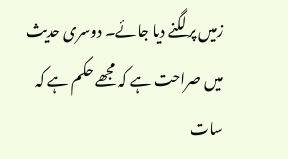زمیں پر لگنے دیا جائے۔ دوسری حدیث میں صراحت ہے کہ مجھے حکم ہے کہ سات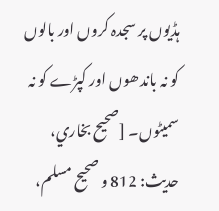ہڈیوں پر سجدہ کروں اور بالوں کو نہ باندھوں اور کپڑے کو نہ سمیٹوں۔ [صحيح بخاري، حديث: 812 و صحيح مسلم،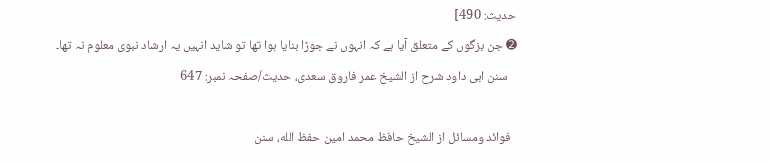حديث: 490]
➋ جن بزگوں کے متعلق آیا ہے کہ انہوں نے جوڑا بنایا ہوا تھا تو شاید انہیں یہ ارشاد نبوی معلوم نہ تھا۔
   سنن ابی داود شرح از الشیخ عمر فاروق سعدی، حدیث/صفحہ نمبر: 647

  فوائد ومسائل از الشيخ حافظ محمد امين حفظ الله، سنن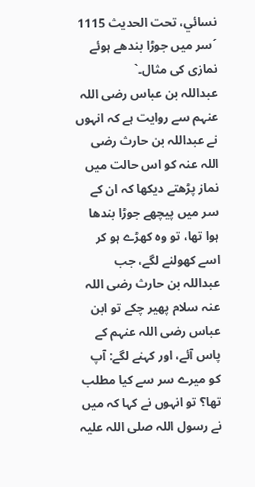نسائي، تحت الحديث 1115
´سر میں جوڑا بندھے ہوئے نمازی کی مثال۔`
عبداللہ بن عباس رضی اللہ عنہم سے روایت ہے کہ انہوں نے عبداللہ بن حارث رضی اللہ عنہ کو اس حالت میں نماز پڑھتے دیکھا کہ ان کے سر میں پیچھے جوڑا بندھا ہوا تھا، تو وہ کھڑے ہو کر اسے کھولنے لگے، جب عبداللہ بن حارث رضی اللہ عنہ سلام پھیر چکے تو ابن عباس رضی اللہ عنہم کے پاس آئے، اور کہنے لگے: آپ کو میرے سر سے کیا مطلب تھا؟ تو انہوں نے کہا کہ میں نے رسول اللہ صلی اللہ علیہ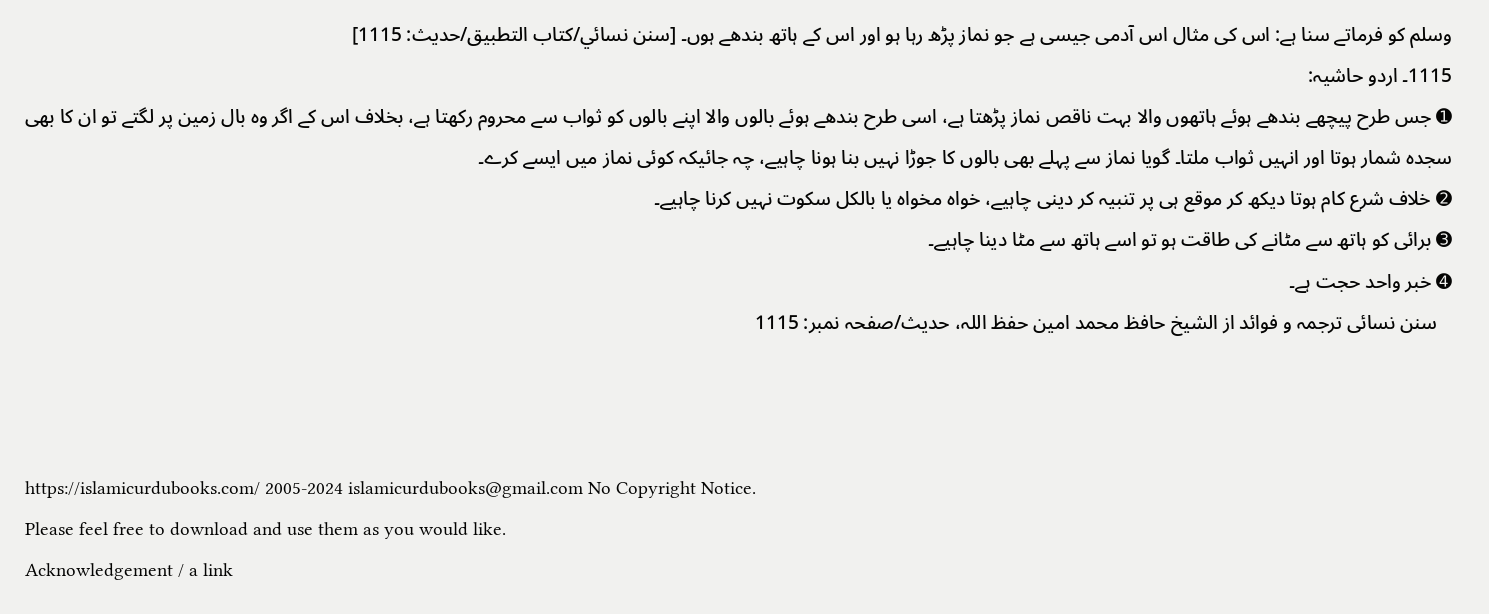وسلم کو فرماتے سنا ہے: اس کی مثال اس آدمی جیسی ہے جو نماز پڑھ رہا ہو اور اس کے ہاتھ بندھے ہوں۔ [سنن نسائي/كتاب التطبيق/حدیث: 1115]
1115۔ اردو حاشیہ:
➊ جس طرح پیچھے بندھے ہوئے ہاتھوں والا بہت ناقص نماز پڑھتا ہے، اسی طرح بندھے ہوئے بالوں والا اپنے بالوں کو ثواب سے محروم رکھتا ہے، بخلاف اس کے اگر وہ بال زمین پر لگتے تو ان کا بھی سجدہ شمار ہوتا اور انہیں ثواب ملتا۔ گویا نماز سے پہلے بھی بالوں کا جوڑا نہیں بنا ہونا چاہیے، چہ جائیکہ کوئی نماز میں ایسے کرے۔
➋ خلاف شرع کام ہوتا دیکھ کر موقع ہی پر تنبیہ کر دینی چاہیے، خواہ مخواہ یا بالکل سکوت نہیں کرنا چاہیے۔
➌ برائی کو ہاتھ سے مٹانے کی طاقت ہو تو اسے ہاتھ سے مٹا دینا چاہیے۔
➍ خبر واحد حجت ہے۔
   سنن نسائی ترجمہ و فوائد از الشیخ حافظ محمد امین حفظ اللہ، حدیث/صفحہ نمبر: 1115



https://islamicurdubooks.com/ 2005-2024 islamicurdubooks@gmail.com No Copyright Notice.
Please feel free to download and use them as you would like.
Acknowledgement / a link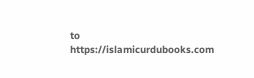to https://islamicurdubooks.com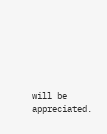will be appreciated.